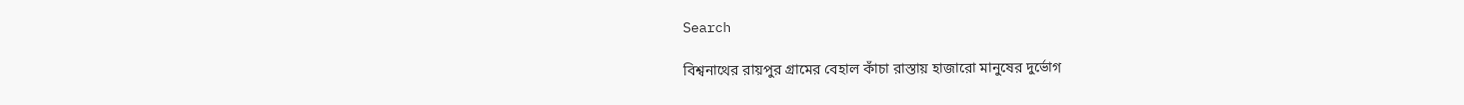Search

বিশ্বনাথের রায়পুর গ্রামের বেহাল কাঁচা রাস্তায় হাজারো মানুষের দুর্ভোগ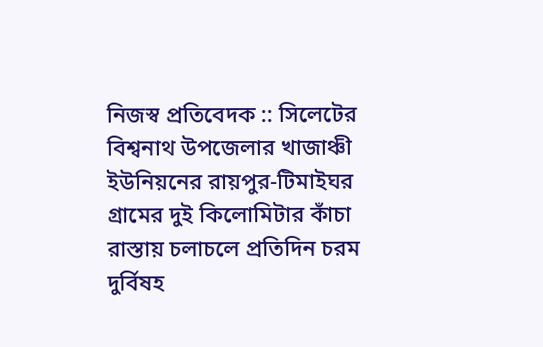নিজস্ব প্রতিবেদক :: সিলেটের বিশ্বনাথ উপজেলার খাজাঞ্চী ইউনিয়নের রায়পুর-টিমাইঘর গ্রামের দুই কিলোমিটার কাঁচা রাস্তায় চলাচলে প্রতিদিন চরম দুর্বিষহ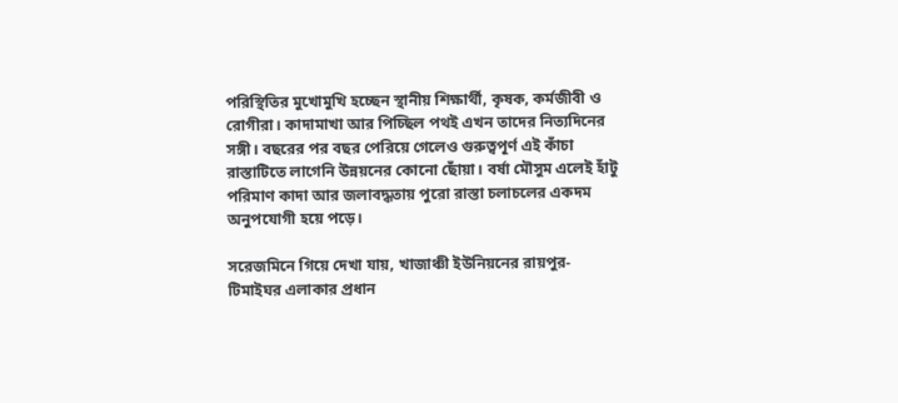পরিস্থিতির মুখোমুখি হচ্ছেন স্থানীয় শিক্ষার্থী, কৃষক, কর্মজীবী ও রোগীরা। কাদামাখা আর পিচ্ছিল পথই এখন তাদের নিত্যদিনের সঙ্গী। বছরের পর বছর পেরিয়ে গেলেও গুরুত্বপূর্ণ এই কাঁচা রাস্তাটিতে লাগেনি উন্নয়নের কোনো ছোঁয়া। বর্ষা মৌসুম এলেই হাঁটু পরিমাণ কাদা আর জলাবদ্ধতায় পুরো রাস্তা চলাচলের একদম অনুপযোগী হয়ে পড়ে।

সরেজমিনে গিয়ে দেখা যায়, খাজাঞ্চী ইউনিয়নের রায়পুর-টিমাইঘর এলাকার প্রধান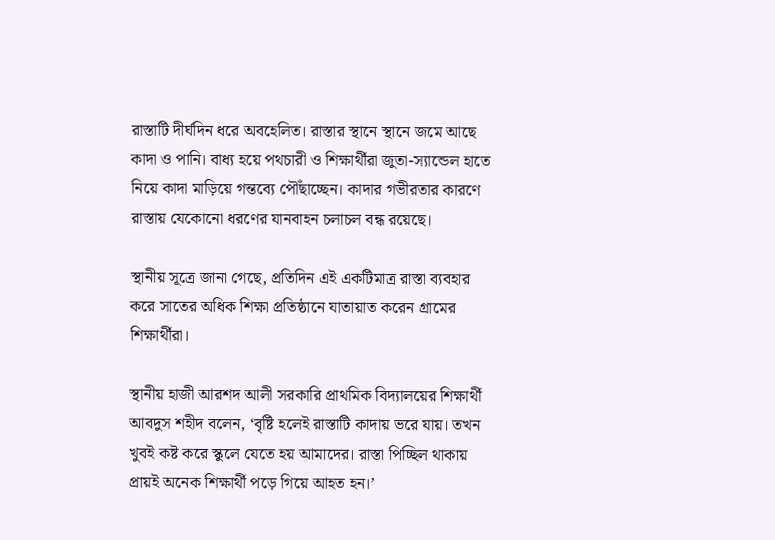রাস্তাটি দীর্ঘদিন ধরে অবহেলিত। রাস্তার স্থানে স্থানে জমে আছে কাদা ও পানি। বাধ্য হয়ে পথচারী ও শিক্ষার্থীরা জুতা-স্যান্ডেল হাতে নিয়ে কাদা মাড়িয়ে গন্তব্যে পৌঁছাচ্ছেন। কাদার গভীরতার কারণে রাস্তায় যেকোনো ধরণের যানবাহন চলাচল বন্ধ রয়েছে।

স্থানীয় সূত্রে জানা গেছে, প্রতিদিন এই একটিমাত্র রাস্তা ব্যবহার করে সাতের অধিক শিক্ষা প্রতিষ্ঠানে যাতায়াত করেন গ্রামের শিক্ষার্থীরা।

স্থানীয় হাজী আরশদ আলী সরকারি প্রাথমিক বিদ্যালয়ের শিক্ষার্থী আবদুস শহীদ বলেন, ‘বৃষ্টি হলেই রাস্তাটি কাদায় ভরে যায়। তখন খুবই কষ্ট করে স্কুলে যেতে হয় আমাদের। রাস্তা পিচ্ছিল থাকায় প্রায়ই অনেক শিক্ষার্থী পড়ে গিয়ে আহত হন।’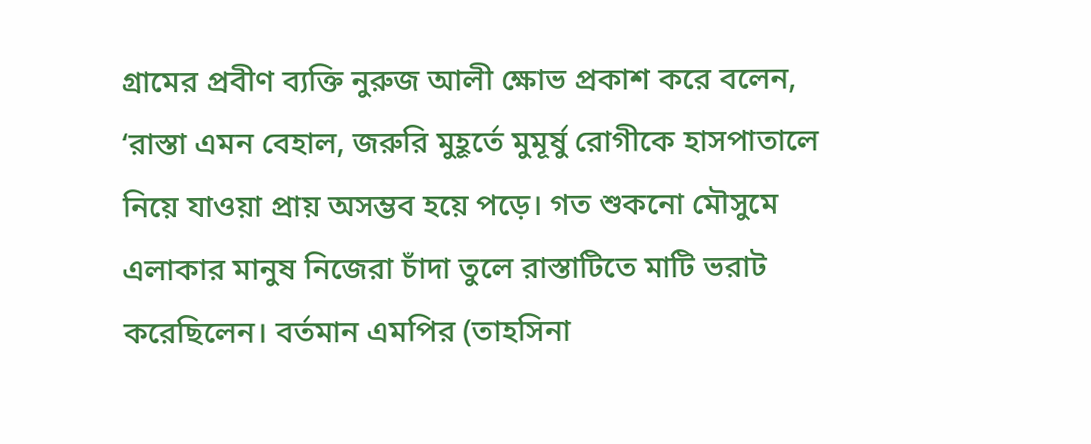গ্রামের প্রবীণ ব্যক্তি নুরুজ আলী ক্ষোভ প্রকাশ করে বলেন, ‘রাস্তা এমন বেহাল, জরুরি মুহূর্তে মুমূর্ষু রোগীকে হাসপাতালে নিয়ে যাওয়া প্রায় অসম্ভব হয়ে পড়ে। গত শুকনো মৌসুমে এলাকার মানুষ নিজেরা চাঁদা তুলে রাস্তাটিতে মাটি ভরাট করেছিলেন। বর্তমান এমপির (তাহসিনা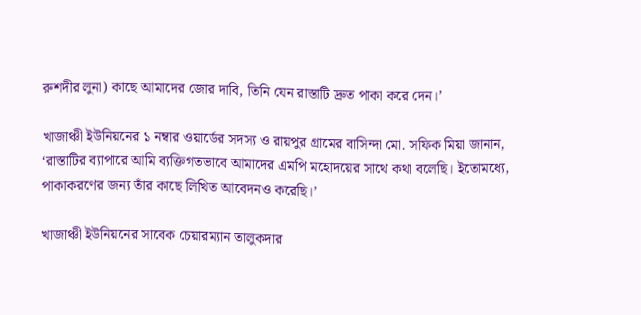রুশদীর লুনা) কাছে আমাদের জোর দাবি, তিনি যেন রাস্তাটি দ্রুত পাকা করে দেন।’

খাজাঞ্চী ইউনিয়নের ১ নম্বার ওয়ার্ডের সদস্য ও রায়পুর গ্রামের বাসিন্দা মো. সফিক মিয়া জানান, ‘রাস্তাটির ব্যাপারে আমি ব্যক্তিগতভাবে আমাদের এমপি মহোদয়ের সাথে কথা বলেছি। ইতোমধ্যে, পাকাকরণের জন্য তাঁর কাছে লিখিত আবেদনও করেছি।’

খাজাঞ্চী ইউনিয়নের সাবেক চেয়ারম্যান তালুকদার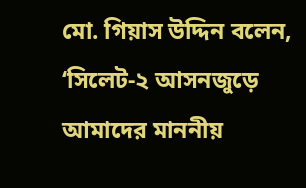মো. গিয়াস উদ্দিন বলেন, ‘সিলেট-২ আসনজুড়ে আমাদের মাননীয়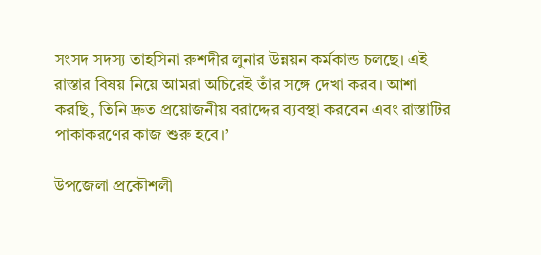সংসদ সদস্য তাহসিনা রুশদীর লুনার উন্নয়ন কর্মকান্ড চলছে। এই রাস্তার বিষয় নিয়ে আমরা অচিরেই তাঁর সঙ্গে দেখা করব। আশা করছি, তিনি দ্রুত প্রয়োজনীয় বরাদ্দের ব্যবস্থা করবেন এবং রাস্তাটির পাকাকরণের কাজ শুরু হবে।’

উপজেলা প্রকৌশলী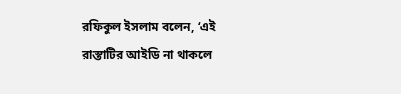রফিকুল ইসলাম বলেন, ‘এই রাস্তাটির আইডি না থাকলে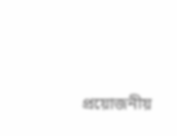প্রয়োজনীয়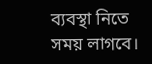ব্যবস্থা নিতে সময় লাগবে।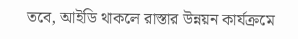তবে, আইডি থাকলে রাস্তার উন্নয়ন কার্যক্রমে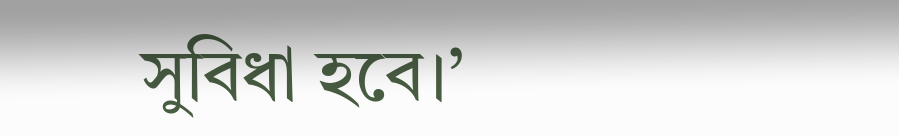সুবিধা হবে।’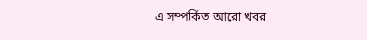এ সম্পর্কিত আরো খবর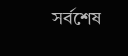সর্বশেষ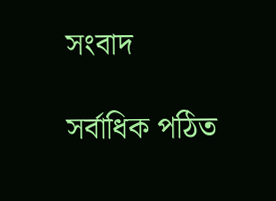সংবাদ

সর্বাধিক পঠিত